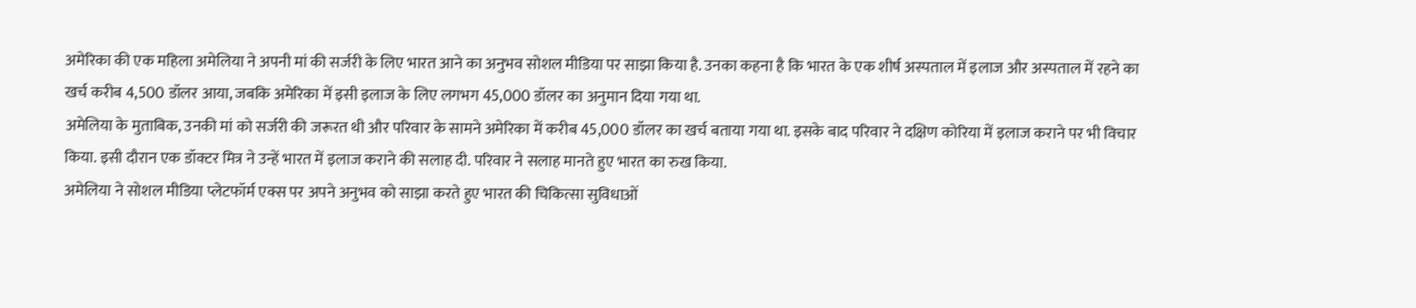अमेरिका की एक महिला अमेलिया ने अपनी मां की सर्जरी के लिए भारत आने का अनुभव सोशल मीडिया पर साझा किया है. उनका कहना है कि भारत के एक शीर्ष अस्पताल में इलाज और अस्पताल में रहने का खर्च करीब 4,500 डॉलर आया, जबकि अमेरिका में इसी इलाज के लिए लगभग 45,000 डॉलर का अनुमान दिया गया था.
अमेलिया के मुताबिक, उनकी मां को सर्जरी की जरूरत थी और परिवार के सामने अमेरिका में करीब 45,000 डॉलर का खर्च बताया गया था. इसके बाद परिवार ने दक्षिण कोरिया में इलाज कराने पर भी विचार किया. इसी दौरान एक डॉक्टर मित्र ने उन्हें भारत में इलाज कराने की सलाह दी. परिवार ने सलाह मानते हुए भारत का रुख किया.
अमेलिया ने सोशल मीडिया प्लेटफॉर्म एक्स पर अपने अनुभव को साझा करते हुए भारत की चिकित्सा सुविधाओं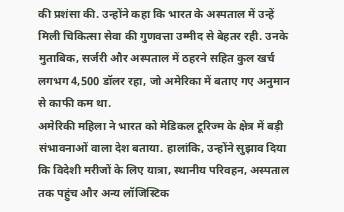की प्रशंसा की. उन्होंने कहा कि भारत के अस्पताल में उन्हें मिली चिकित्सा सेवा की गुणवत्ता उम्मीद से बेहतर रही. उनके मुताबिक, सर्जरी और अस्पताल में ठहरने सहित कुल खर्च लगभग 4,500 डॉलर रहा, जो अमेरिका में बताए गए अनुमान से काफी कम था.
अमेरिकी महिला ने भारत को मेडिकल टूरिज्म के क्षेत्र में बड़ी संभावनाओं वाला देश बताया. हालांकि, उन्होंने सुझाव दिया कि विदेशी मरीजों के लिए यात्रा, स्थानीय परिवहन, अस्पताल तक पहुंच और अन्य लॉजिस्टिक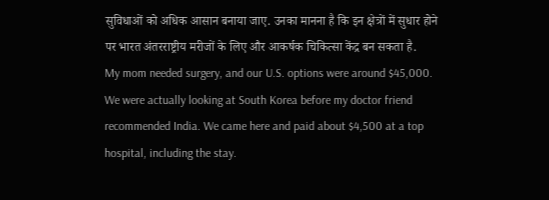सुविधाओं को अधिक आसान बनाया जाए. उनका मानना है कि इन क्षेत्रों में सुधार होने पर भारत अंतरराष्ट्रीय मरीजों के लिए और आकर्षक चिकित्सा केंद्र बन सकता है.
My mom needed surgery, and our U.S. options were around $45,000. We were actually looking at South Korea before my doctor friend recommended India. We came here and paid about $4,500 at a top hospital, including the stay.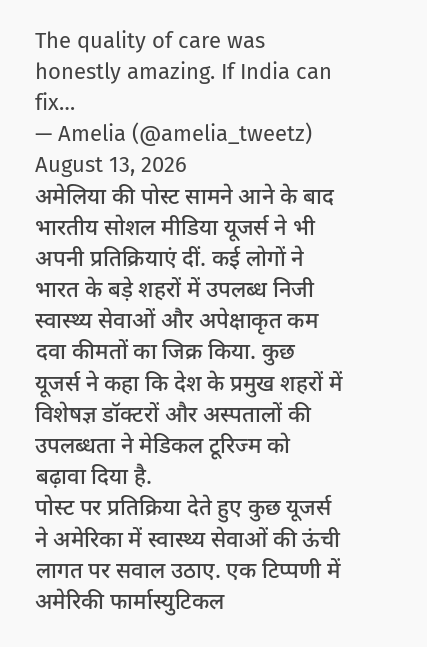The quality of care was honestly amazing. If India can fix…
— Amelia (@amelia_tweetz) August 13, 2026
अमेलिया की पोस्ट सामने आने के बाद भारतीय सोशल मीडिया यूजर्स ने भी अपनी प्रतिक्रियाएं दीं. कई लोगों ने भारत के बड़े शहरों में उपलब्ध निजी स्वास्थ्य सेवाओं और अपेक्षाकृत कम दवा कीमतों का जिक्र किया. कुछ यूजर्स ने कहा कि देश के प्रमुख शहरों में विशेषज्ञ डॉक्टरों और अस्पतालों की उपलब्धता ने मेडिकल टूरिज्म को बढ़ावा दिया है.
पोस्ट पर प्रतिक्रिया देते हुए कुछ यूजर्स ने अमेरिका में स्वास्थ्य सेवाओं की ऊंची लागत पर सवाल उठाए. एक टिप्पणी में अमेरिकी फार्मास्युटिकल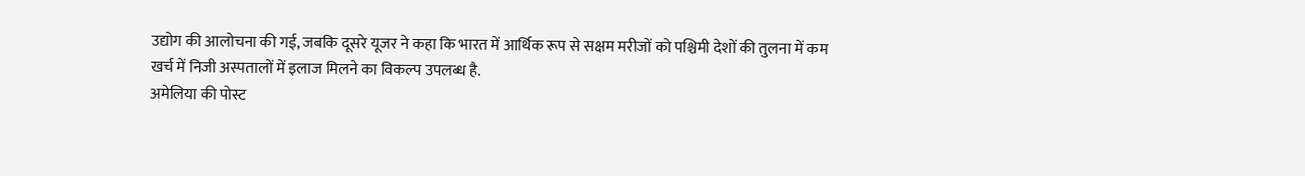उद्योग की आलोचना की गई, जबकि दूसरे यूजर ने कहा कि भारत में आर्थिक रूप से सक्षम मरीजों को पश्चिमी देशों की तुलना में कम खर्च में निजी अस्पतालों में इलाज मिलने का विकल्प उपलब्ध है.
अमेलिया की पोस्ट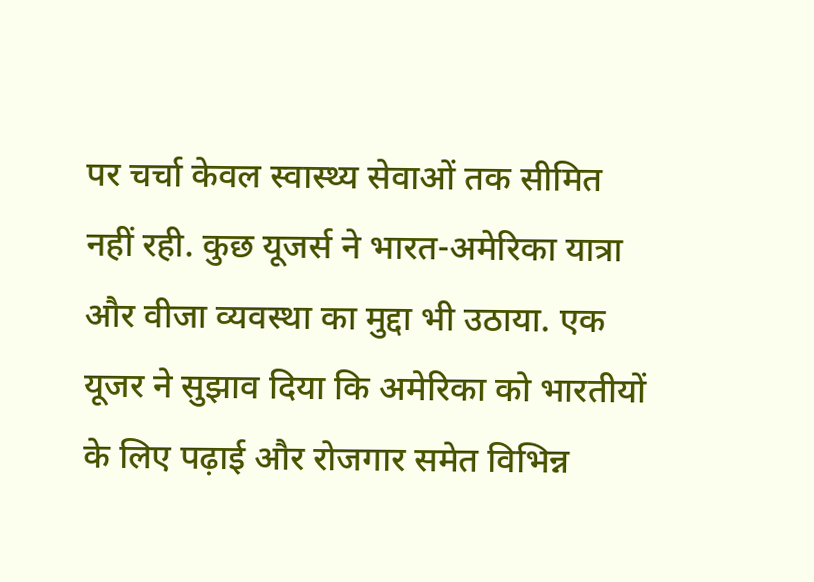पर चर्चा केवल स्वास्थ्य सेवाओं तक सीमित नहीं रही. कुछ यूजर्स ने भारत-अमेरिका यात्रा और वीजा व्यवस्था का मुद्दा भी उठाया. एक यूजर ने सुझाव दिया कि अमेरिका को भारतीयों के लिए पढ़ाई और रोजगार समेत विभिन्न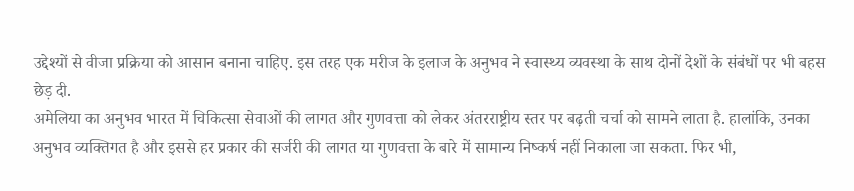उद्देश्यों से वीजा प्रक्रिया को आसान बनाना चाहिए. इस तरह एक मरीज के इलाज के अनुभव ने स्वास्थ्य व्यवस्था के साथ दोनों देशों के संबंधों पर भी बहस छेड़ दी.
अमेलिया का अनुभव भारत में चिकित्सा सेवाओं की लागत और गुणवत्ता को लेकर अंतरराष्ट्रीय स्तर पर बढ़ती चर्चा को सामने लाता है. हालांकि, उनका अनुभव व्यक्तिगत है और इससे हर प्रकार की सर्जरी की लागत या गुणवत्ता के बारे में सामान्य निष्कर्ष नहीं निकाला जा सकता. फिर भी,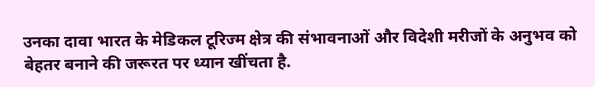उनका दावा भारत के मेडिकल टूरिज्म क्षेत्र की संभावनाओं और विदेशी मरीजों के अनुभव को बेहतर बनाने की जरूरत पर ध्यान खींचता है.